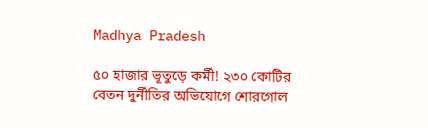Madhya Pradesh

৫০ হাজার ভূতুড়ে কর্মী! ২৩০ কোটির বেতন দুর্নীতির অভিযোগে শোরগোল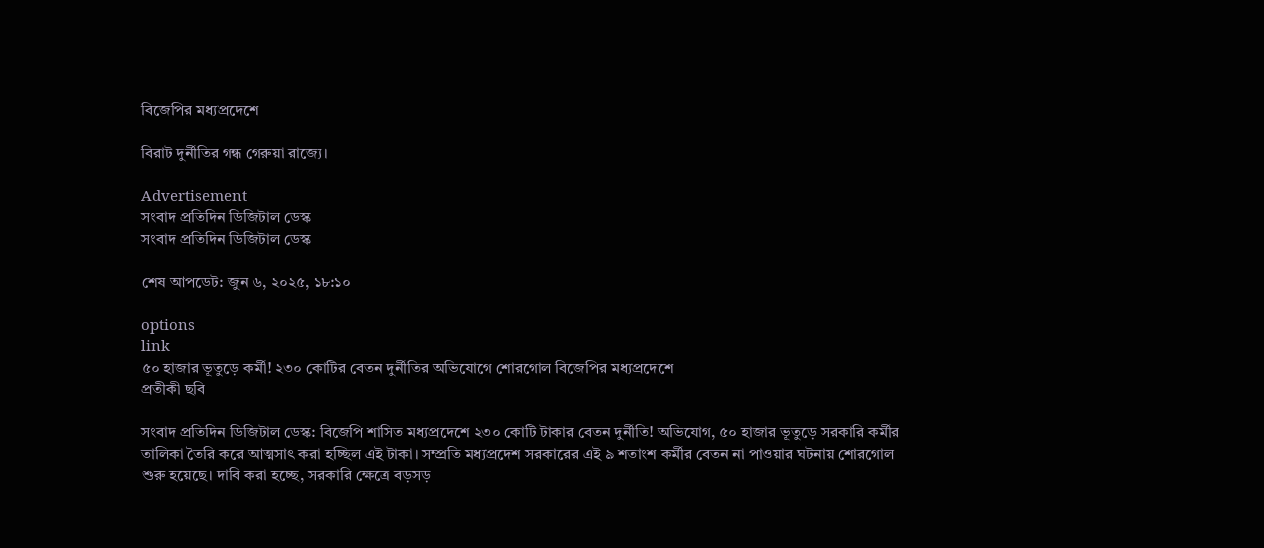বিজেপির মধ্যপ্রদেশে

বিরাট দুর্নীতির গন্ধ গেরুয়া রাজ্যে।

Advertisement
সংবাদ প্রতিদিন ডিজিটাল ডেস্ক
সংবাদ প্রতিদিন ডিজিটাল ডেস্ক

শেষ আপডেট: জুন ৬, ২০২৫, ১৮:১০

options
link
৫০ হাজার ভূতুড়ে কর্মী! ২৩০ কোটির বেতন দুর্নীতির অভিযোগে শোরগোল বিজেপির মধ্যপ্রদেশে
প্রতীকী ছবি

সংবাদ প্রতিদিন ডিজিটাল ডেস্ক: বিজেপি শাসিত মধ্যপ্রদেশে ২৩০ কোটি টাকার বেতন দুর্নীতি! অভিযোগ, ৫০ হাজার ভূতুড়ে সরকারি কর্মীর তালিকা তৈরি করে আত্মসাৎ করা হচ্ছিল এই টাকা। সম্প্রতি মধ্যপ্রদেশ সরকারের এই ৯ শতাংশ কর্মীর বেতন না পাওয়ার ঘটনায় শোরগোল শুরু হয়েছে। দাবি করা হচ্ছে, সরকারি ক্ষেত্রে বড়সড়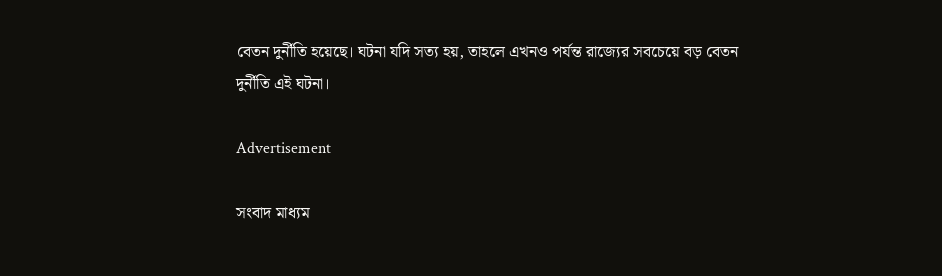বেতন দুর্নীতি হয়েছে। ঘটনা যদি সত্য হয়, তাহলে এখনও পর্যন্ত রাজ্যের সবচেয়ে বড় বেতন দুর্নীতি এই ঘটনা।

Advertisement

সংবাদ মাধ্যম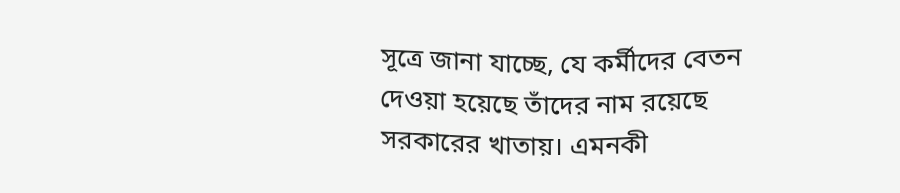সূত্রে জানা যাচ্ছে, যে কর্মীদের বেতন দেওয়া হয়েছে তাঁদের নাম রয়েছে সরকারের খাতায়। এমনকী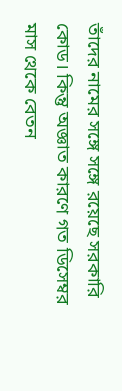তাঁদের নামের সঙ্গে সঙ্গে রয়েছে সরকারি কোড। কিন্তু অজ্ঞাত কারণে গত ডিসেম্বর মাস থেকে বেতন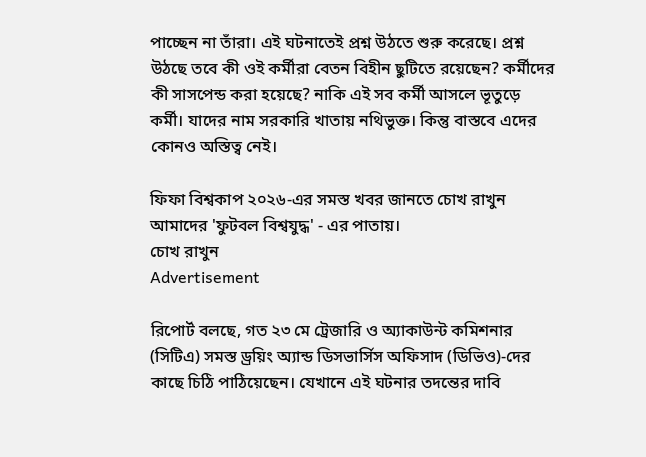পাচ্ছেন না তাঁরা। এই ঘটনাতেই প্রশ্ন উঠতে শুরু করেছে। প্রশ্ন উঠছে তবে কী ওই কর্মীরা বেতন বিহীন ছুটিতে রয়েছেন? কর্মীদের কী সাসপেন্ড করা হয়েছে? নাকি এই সব কর্মী আসলে ভূতুড়ে কর্মী। যাদের নাম সরকারি খাতায় নথিভুক্ত। কিন্তু বাস্তবে এদের কোনও অস্তিত্ব নেই।

ফিফা বিশ্বকাপ ২০২৬-এর সমস্ত খবর জানতে চোখ রাখুন আমাদের 'ফুটবল বিশ্বযুদ্ধ' - এর পাতায়।
চোখ রাখুন
Advertisement

রিপোর্ট বলছে, গত ২৩ মে ট্রেজারি ও অ্যাকাউন্ট কমিশনার (সিটিএ) সমস্ত ড্রয়িং অ্যান্ড ডিসভার্সিস অফিসাদ (ডিভিও)-দের কাছে চিঠি পাঠিয়েছেন। যেখানে এই ঘটনার তদন্তের দাবি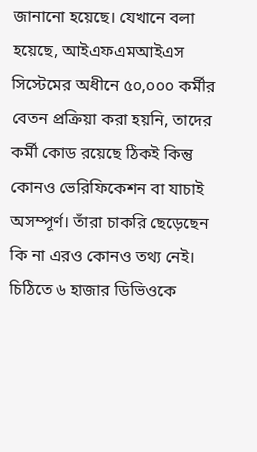জানানো হয়েছে। যেখানে বলা হয়েছে, আইএফএমআইএস সিস্টেমের অধীনে ৫০,০০০ কর্মীর বেতন প্রক্রিয়া করা হয়নি, তাদের কর্মী কোড রয়েছে ঠিকই কিন্তু কোনও ভেরিফিকেশন বা যাচাই অসম্পূর্ণ। তাঁরা চাকরি ছেড়েছেন কি না এরও কোনও তথ্য নেই। চিঠিতে ৬ হাজার ডিভিওকে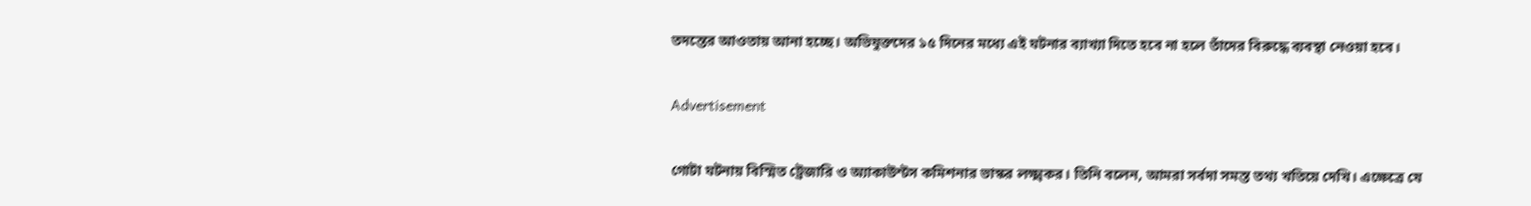তদন্তের আওতায় আনা হচ্ছে। অভিযুক্তদের ১৫ দিনের মধ্যে এই ঘটনার ব্যাখ্যা দিতে হবে না হলে তাঁদের বিরুদ্ধে ব্যবস্থা নেওয়া হবে।

Advertisement

গোটা ঘটনায় বিস্মিত ট্রেজারি ও অ্যাকাউন্টস কমিশনার ভাস্কর লক্ষ্মকর। তিনি বলেন, আমরা সর্বদা সমস্ত তথ্য খতিয়ে দেখি। এক্ষেত্রে যে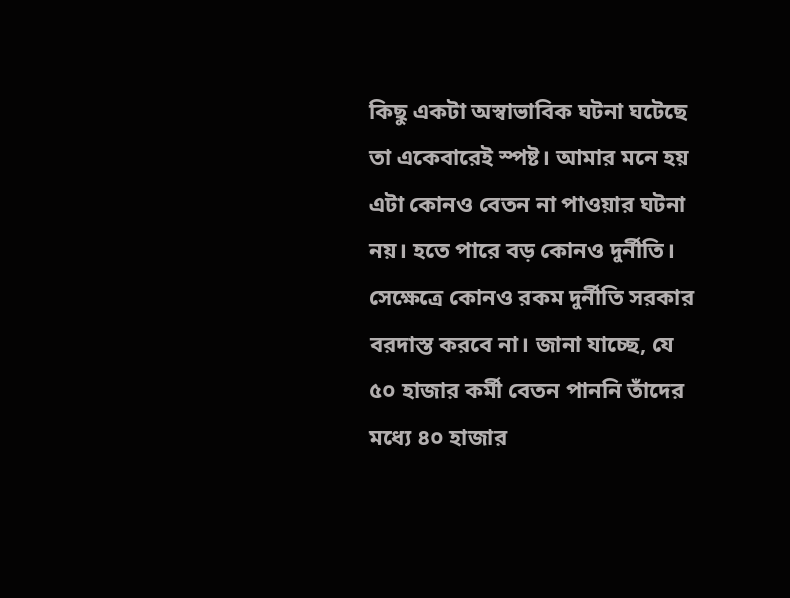কিছু একটা অস্বাভাবিক ঘটনা ঘটেছে তা একেবারেই স্পষ্ট। আমার মনে হয় এটা কোনও বেতন না পাওয়ার ঘটনা নয়। হতে পারে বড় কোনও দুর্নীতি। সেক্ষেত্রে কোনও রকম দুর্নীতি সরকার বরদাস্ত করবে না। জানা যাচ্ছে, যে ৫০ হাজার কর্মী বেতন পাননি তাঁদের মধ্যে ৪০ হাজার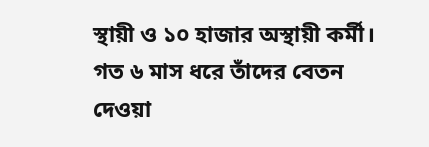স্থায়ী ও ১০ হাজার অস্থায়ী কর্মী। গত ৬ মাস ধরে তাঁদের বেতন দেওয়া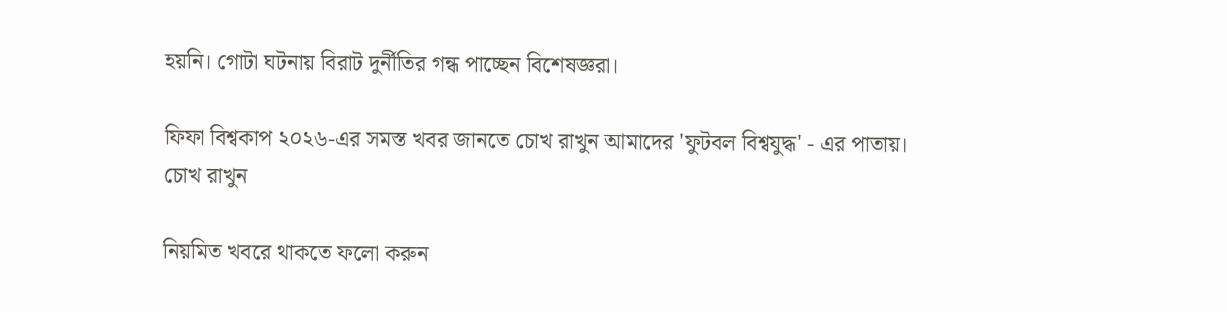হয়নি। গোটা ঘটনায় বিরাট দুর্নীতির গন্ধ পাচ্ছেন বিশেষজ্ঞরা।

ফিফা বিশ্বকাপ ২০২৬-এর সমস্ত খবর জানতে চোখ রাখুন আমাদের 'ফুটবল বিশ্বযুদ্ধ' - এর পাতায়।
চোখ রাখুন

নিয়মিত খবরে থাকতে ফলো করুন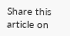Share this article on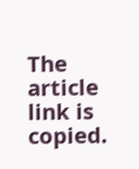The article link is copied.